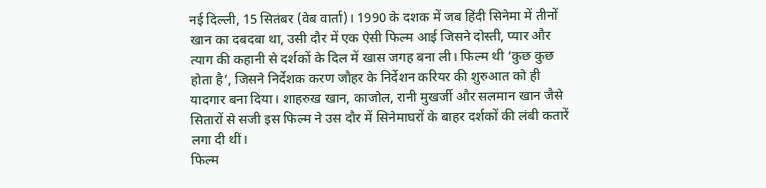नई दिल्ली, 15 सितंबर (वेब वार्ता)। 1990 के दशक में जब हिंदी सिनेमा में तीनों खान का दबदबा था, उसी दौर में एक ऐसी फिल्म आई जिसने दोस्ती, प्यार और त्याग की कहानी से दर्शकों के दिल में खास जगह बना ली। फिल्म थी ‘कुछ कुछ होता है’, जिसने निर्देशक करण जौहर के निर्देशन करियर की शुरुआत को ही यादगार बना दिया। शाहरुख खान, काजोल, रानी मुखर्जी और सलमान खान जैसे सितारों से सजी इस फिल्म ने उस दौर में सिनेमाघरों के बाहर दर्शकों की लंबी कतारें लगा दी थीं।
फिल्म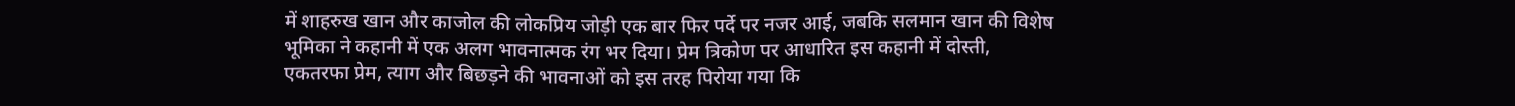में शाहरुख खान और काजोल की लोकप्रिय जोड़ी एक बार फिर पर्दे पर नजर आई, जबकि सलमान खान की विशेष भूमिका ने कहानी में एक अलग भावनात्मक रंग भर दिया। प्रेम त्रिकोण पर आधारित इस कहानी में दोस्ती, एकतरफा प्रेम, त्याग और बिछड़ने की भावनाओं को इस तरह पिरोया गया कि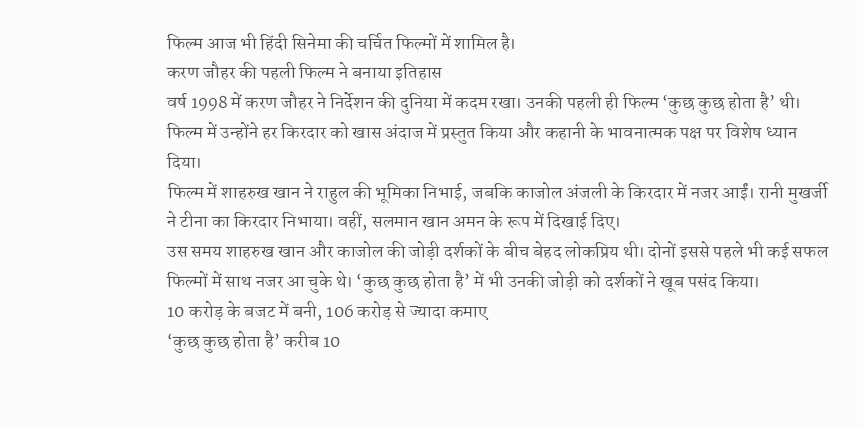फिल्म आज भी हिंदी सिनेमा की चर्चित फिल्मों में शामिल है।
करण जौहर की पहली फिल्म ने बनाया इतिहास
वर्ष 1998 में करण जौहर ने निर्देशन की दुनिया में कदम रखा। उनकी पहली ही फिल्म ‘कुछ कुछ होता है’ थी। फिल्म में उन्होंने हर किरदार को खास अंदाज में प्रस्तुत किया और कहानी के भावनात्मक पक्ष पर विशेष ध्यान दिया।
फिल्म में शाहरुख खान ने राहुल की भूमिका निभाई, जबकि काजोल अंजली के किरदार में नजर आईं। रानी मुखर्जी ने टीना का किरदार निभाया। वहीं, सलमान खान अमन के रूप में दिखाई दिए।
उस समय शाहरुख खान और काजोल की जोड़ी दर्शकों के बीच बेहद लोकप्रिय थी। दोनों इससे पहले भी कई सफल फिल्मों में साथ नजर आ चुके थे। ‘कुछ कुछ होता है’ में भी उनकी जोड़ी को दर्शकों ने खूब पसंद किया।
10 करोड़ के बजट में बनी, 106 करोड़ से ज्यादा कमाए
‘कुछ कुछ होता है’ करीब 10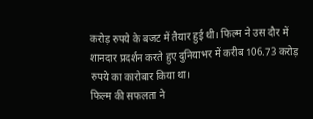करोड़ रुपये के बजट में तैयार हुई थी। फिल्म ने उस दौर में शानदार प्रदर्शन करते हुए दुनियाभर में करीब 106.73 करोड़ रुपये का कारोबार किया था।
फिल्म की सफलता ने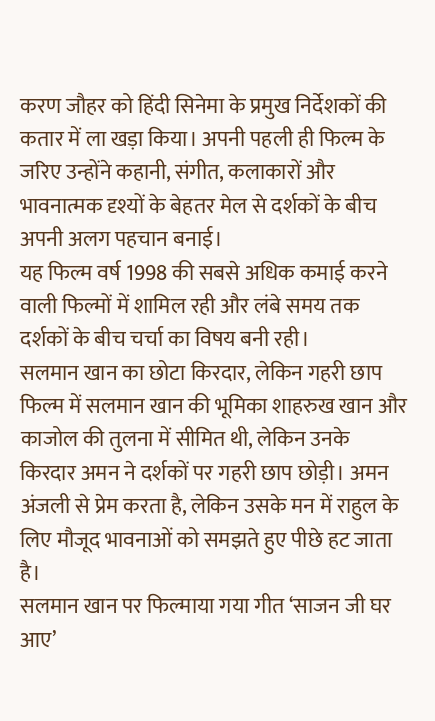करण जौहर को हिंदी सिनेमा के प्रमुख निर्देशकों की कतार में ला खड़ा किया। अपनी पहली ही फिल्म के जरिए उन्होंने कहानी, संगीत, कलाकारों और भावनात्मक दृश्यों के बेहतर मेल से दर्शकों के बीच अपनी अलग पहचान बनाई।
यह फिल्म वर्ष 1998 की सबसे अधिक कमाई करने वाली फिल्मों में शामिल रही और लंबे समय तक दर्शकों के बीच चर्चा का विषय बनी रही।
सलमान खान का छोटा किरदार, लेकिन गहरी छाप
फिल्म में सलमान खान की भूमिका शाहरुख खान और काजोल की तुलना में सीमित थी, लेकिन उनके किरदार अमन ने दर्शकों पर गहरी छाप छोड़ी। अमन अंजली से प्रेम करता है, लेकिन उसके मन में राहुल के लिए मौजूद भावनाओं को समझते हुए पीछे हट जाता है।
सलमान खान पर फिल्माया गया गीत ‘साजन जी घर आए’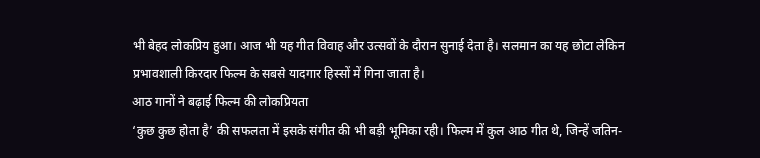भी बेहद लोकप्रिय हुआ। आज भी यह गीत विवाह और उत्सवों के दौरान सुनाई देता है। सलमान का यह छोटा लेकिन प्रभावशाली किरदार फिल्म के सबसे यादगार हिस्सों में गिना जाता है।
आठ गानों ने बढ़ाई फिल्म की लोकप्रियता
‘कुछ कुछ होता है’ की सफलता में इसके संगीत की भी बड़ी भूमिका रही। फिल्म में कुल आठ गीत थे, जिन्हें जतिन-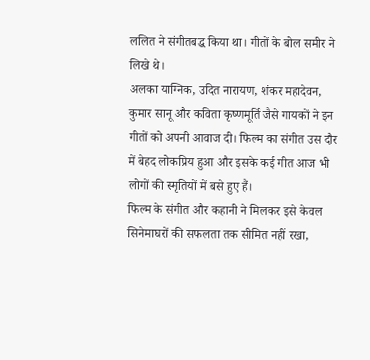ललित ने संगीतबद्ध किया था। गीतों के बोल समीर ने लिखे थे।
अलका याग्निक, उदित नारायण, शंकर महादेवन, कुमार सानू और कविता कृष्णमूर्ति जैसे गायकों ने इन गीतों को अपनी आवाज दी। फिल्म का संगीत उस दौर में बेहद लोकप्रिय हुआ और इसके कई गीत आज भी लोगों की स्मृतियों में बसे हुए हैं।
फिल्म के संगीत और कहानी ने मिलकर इसे केवल सिनेमाघरों की सफलता तक सीमित नहीं रखा,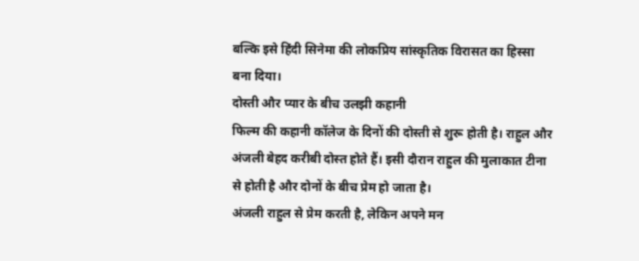बल्कि इसे हिंदी सिनेमा की लोकप्रिय सांस्कृतिक विरासत का हिस्सा बना दिया।
दोस्ती और प्यार के बीच उलझी कहानी
फिल्म की कहानी कॉलेज के दिनों की दोस्ती से शुरू होती है। राहुल और अंजली बेहद करीबी दोस्त होते हैं। इसी दौरान राहुल की मुलाकात टीना से होती है और दोनों के बीच प्रेम हो जाता है।
अंजली राहुल से प्रेम करती है, लेकिन अपने मन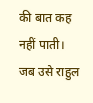की बात कह नहीं पाती। जब उसे राहुल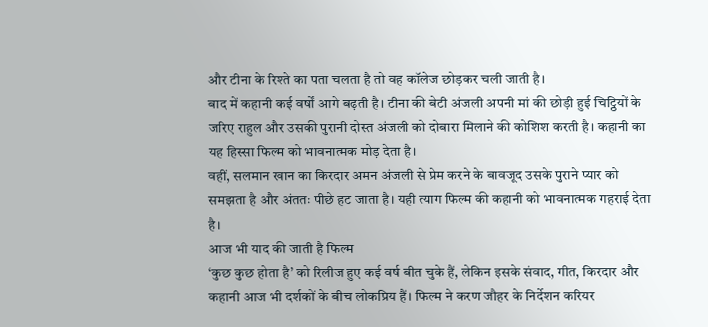और टीना के रिश्ते का पता चलता है तो वह कॉलेज छोड़कर चली जाती है।
बाद में कहानी कई वर्षों आगे बढ़ती है। टीना की बेटी अंजली अपनी मां की छोड़ी हुई चिट्ठियों के जरिए राहुल और उसकी पुरानी दोस्त अंजली को दोबारा मिलाने की कोशिश करती है। कहानी का यह हिस्सा फिल्म को भावनात्मक मोड़ देता है।
वहीं, सलमान खान का किरदार अमन अंजली से प्रेम करने के बावजूद उसके पुराने प्यार को समझता है और अंततः पीछे हट जाता है। यही त्याग फिल्म की कहानी को भावनात्मक गहराई देता है।
आज भी याद की जाती है फिल्म
‘कुछ कुछ होता है’ को रिलीज हुए कई वर्ष बीत चुके हैं, लेकिन इसके संवाद, गीत, किरदार और कहानी आज भी दर्शकों के बीच लोकप्रिय हैं। फिल्म ने करण जौहर के निर्देशन करियर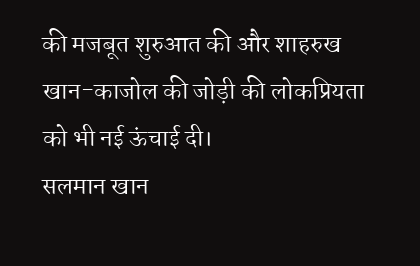की मजबूत शुरुआत की और शाहरुख खान-काजोल की जोड़ी की लोकप्रियता को भी नई ऊंचाई दी।
सलमान खान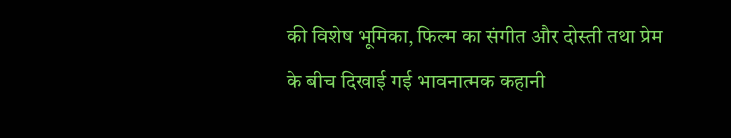की विशेष भूमिका, फिल्म का संगीत और दोस्ती तथा प्रेम के बीच दिखाई गई भावनात्मक कहानी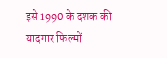इसे 1990 के दशक की यादगार फिल्मों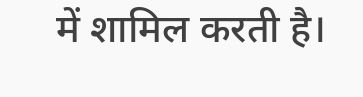में शामिल करती है।